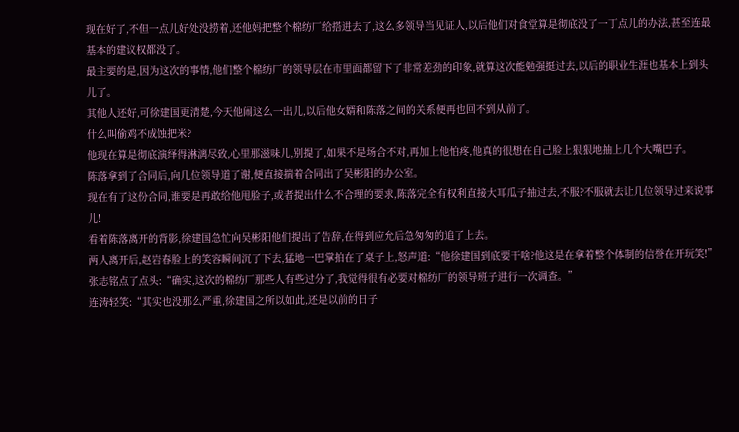现在好了,不但一点儿好处没捞着,还他妈把整个棉纺厂给搭进去了,这么多领导当见证人,以后他们对食堂算是彻底没了一丁点儿的办法,甚至连最基本的建议权都没了。
最主要的是,因为这次的事情,他们整个棉纺厂的领导层在市里面都留下了非常差劲的印象,就算这次能勉强挺过去,以后的职业生涯也基本上到头儿了。
其他人还好,可徐建国更清楚,今天他闹这么一出儿,以后他女婿和陈落之间的关系便再也回不到从前了。
什么叫偷鸡不成蚀把米?
他现在算是彻底演绎得淋漓尽致,心里那滋味儿,别提了,如果不是场合不对,再加上他怕疼,他真的很想在自己脸上狠狠地抽上几个大嘴巴子。
陈落拿到了合同后,向几位领导道了谢,便直接揣着合同出了吴彬阳的办公室。
现在有了这份合同,谁要是再敢给他甩脸子,或者提出什么不合理的要求,陈落完全有权利直接大耳瓜子抽过去,不服?不服就去让几位领导过来说事儿!
看着陈落离开的背影,徐建国急忙向吴彬阳他们提出了告辞,在得到应允后急匆匆的追了上去。
两人离开后,赵岩春脸上的笑容瞬间沉了下去,猛地一巴掌拍在了桌子上,怒声道:“他徐建国到底要干啥?他这是在拿着整个体制的信誉在开玩笑!”
张志铭点了点头:“确实,这次的棉纺厂那些人有些过分了,我觉得很有必要对棉纺厂的领导班子进行一次调查。”
连涛轻笑:“其实也没那么严重,徐建国之所以如此,还是以前的日子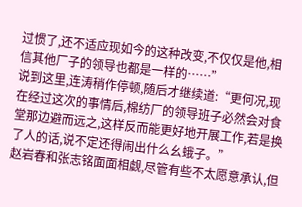过惯了,还不适应现如今的这种改变,不仅仅是他,相信其他厂子的领导也都是一样的……”
说到这里,连涛稍作停顿,随后才继续道:“更何况,现在经过这次的事情后,棉纺厂的领导班子必然会对食堂那边避而远之,这样反而能更好地开展工作,若是换了人的话,说不定还得闹出什么幺蛾子。”
赵岩春和张志铭面面相觑,尽管有些不太愿意承认,但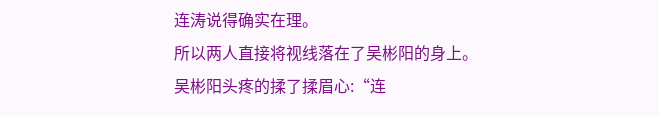连涛说得确实在理。
所以两人直接将视线落在了吴彬阳的身上。
吴彬阳头疼的揉了揉眉心:“连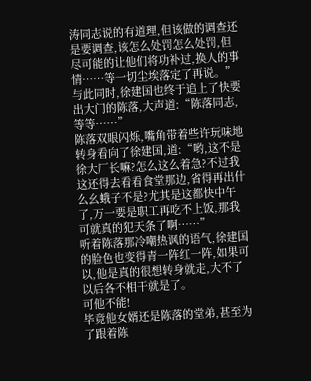涛同志说的有道理,但该做的调查还是要调查,该怎么处罚怎么处罚,但尽可能的让他们将功补过,换人的事情……等一切尘埃落定了再说。”
与此同时,徐建国也终于追上了快要出大门的陈落,大声道:“陈落同志,等等……”
陈落双眼闪烁,嘴角带着些许玩味地
转身看向了徐建国,道:“哟,这不是徐大厂长嘛?怎么这么着急?不过我这还得去看看食堂那边,省得再出什么幺蛾子不是?尤其是这都快中午了,万一要是职工再吃不上饭,那我可就真的犯天条了啊……”
听着陈落那冷嘲热讽的语气,徐建国的脸色也变得青一阵红一阵,如果可以,他是真的很想转身就走,大不了以后各不相干就是了。
可他不能!
毕竟他女婿还是陈落的堂弟,甚至为了跟着陈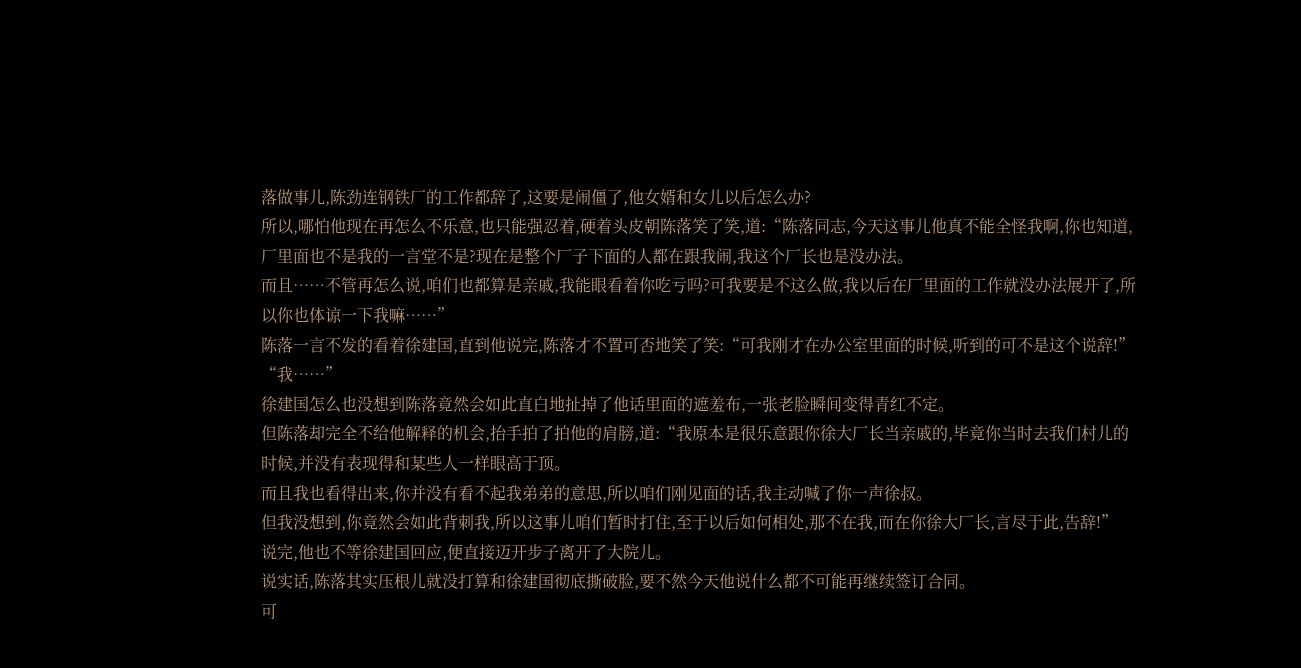落做事儿,陈劲连钢铁厂的工作都辞了,这要是闹僵了,他女婿和女儿以后怎么办?
所以,哪怕他现在再怎么不乐意,也只能强忍着,硬着头皮朝陈落笑了笑,道:“陈落同志,今天这事儿他真不能全怪我啊,你也知道,厂里面也不是我的一言堂不是?现在是整个厂子下面的人都在跟我闹,我这个厂长也是没办法。
而且……不管再怎么说,咱们也都算是亲戚,我能眼看着你吃亏吗?可我要是不这么做,我以后在厂里面的工作就没办法展开了,所以你也体谅一下我嘛……”
陈落一言不发的看着徐建国,直到他说完,陈落才不置可否地笑了笑:“可我刚才在办公室里面的时候,听到的可不是这个说辞!”
“我……”
徐建国怎么也没想到陈落竟然会如此直白地扯掉了他话里面的遮羞布,一张老脸瞬间变得青红不定。
但陈落却完全不给他解释的机会,抬手拍了拍他的肩膀,道:“我原本是很乐意跟你徐大厂长当亲戚的,毕竟你当时去我们村儿的时候,并没有表现得和某些人一样眼高于顶。
而且我也看得出来,你并没有看不起我弟弟的意思,所以咱们刚见面的话,我主动喊了你一声徐叔。
但我没想到,你竟然会如此背刺我,所以这事儿咱们暂时打住,至于以后如何相处,那不在我,而在你徐大厂长,言尽于此,告辞!”
说完,他也不等徐建国回应,便直接迈开步子离开了大院儿。
说实话,陈落其实压根儿就没打算和徐建国彻底撕破脸,要不然今天他说什么都不可能再继续签订合同。
可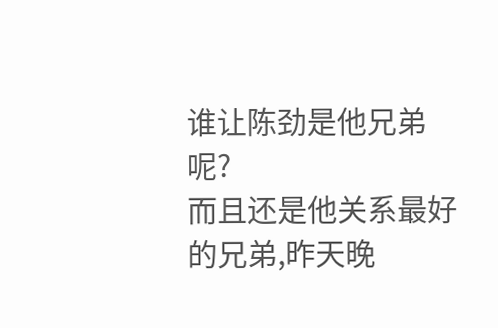谁让陈劲是他兄弟呢?
而且还是他关系最好的兄弟,昨天晚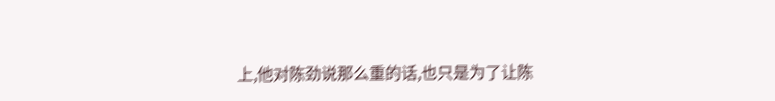上,他对陈劲说那么重的话,也只是为了让陈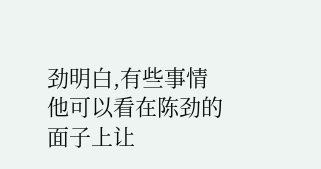劲明白,有些事情他可以看在陈劲的面子上让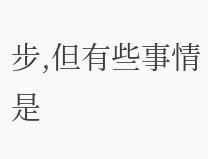步,但有些事情是